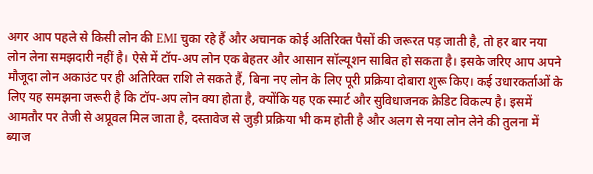अगर आप पहले से किसी लोन की EMI चुका रहे हैं और अचानक कोई अतिरिक्त पैसों की जरूरत पड़ जाती है, तो हर बार नया लोन लेना समझदारी नहीं है। ऐसे में टॉप-अप लोन एक बेहतर और आसान सॉल्यूशन साबित हो सकता है। इसके जरिए आप अपने मौजूदा लोन अकाउंट पर ही अतिरिक्त राशि ले सकते हैं, बिना नए लोन के लिए पूरी प्रक्रिया दोबारा शुरू किए। कई उधारकर्ताओं के लिए यह समझना जरूरी है कि टॉप-अप लोन क्या होता है, क्योंकि यह एक स्मार्ट और सुविधाजनक क्रेडिट विकल्प है। इसमें आमतौर पर तेजी से अप्रूवल मिल जाता है, दस्तावेज से जुड़ी प्रक्रिया भी कम होती है और अलग से नया लोन लेने की तुलना में ब्याज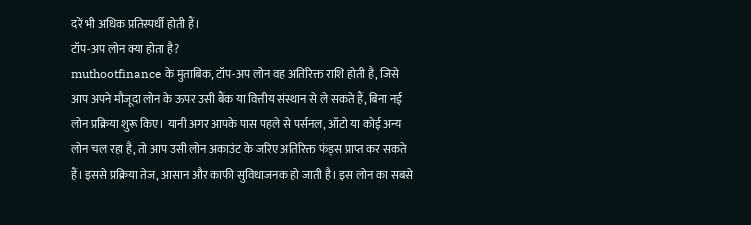दरें भी अधिक प्रतिस्पर्धी होती हैं।
टॉप-अप लोन क्या होता है?
muthootfinance के मुताबिक, टॉप-अप लोन वह अतिरिक्त राशि होती है, जिसे आप अपने मौजूदा लोन के ऊपर उसी बैंक या वित्तीय संस्थान से ले सकते हैं, बिना नई लोन प्रक्रिया शुरू किए। यानी अगर आपके पास पहले से पर्सनल, ऑटो या कोई अन्य लोन चल रहा है, तो आप उसी लोन अकाउंट के जरिए अतिरिक्त फंड्स प्राप्त कर सकते हैं। इससे प्रक्रिया तेज, आसान और काफी सुविधाजनक हो जाती है। इस लोन का सबसे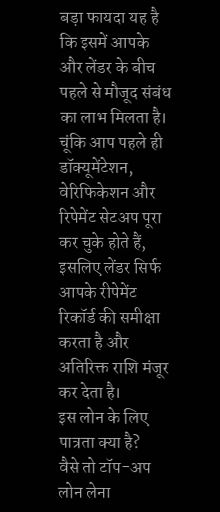बड़ा फायदा यह है कि इसमें आपके और लेंडर के बीच पहले से मौजूद संबंध का लाभ मिलता है। चूंकि आप पहले ही डॉक्यूमेंटेशन, वेरिफिकेशन और रिपेमेंट सेटअप पूरा कर चुके होते हैं, इसलिए लेंडर सिर्फ आपके रीपेमेंट रिकॉर्ड की समीक्षा करता है और अतिरिक्त राशि मंजूर कर देता है।
इस लोन के लिए पात्रता क्या है?
वैसे तो टॉप-अप लोन लेना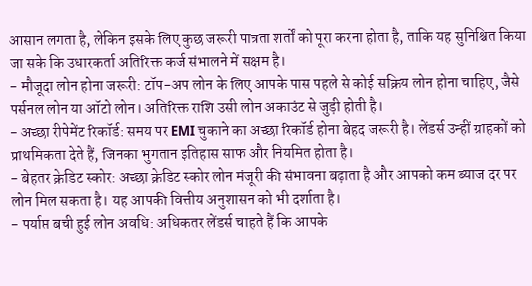आसान लगता है, लेकिन इसके लिए कुछ जरूरी पात्रता शर्तों को पूरा करना होता है, ताकि यह सुनिश्चित किया जा सके कि उधारकर्ता अतिरिक्त कर्ज संभालने में सक्षम है।
- मौजूदा लोन होना जरूरी: टॉप-अप लोन के लिए आपके पास पहले से कोई सक्रिय लोन होना चाहिए, जैसे पर्सनल लोन या ऑटो लोन। अतिरिक्त राशि उसी लोन अकाउंट से जुड़ी होती है।
- अच्छा रीपेमेंट रिकॉर्ड: समय पर EMI चुकाने का अच्छा रिकॉर्ड होना बेहद जरूरी है। लेंडर्स उन्हीं ग्राहकों को प्राथमिकता देते हैं, जिनका भुगतान इतिहास साफ और नियमित होता है।
- बेहतर क्रेडिट स्कोर: अच्छा क्रेडिट स्कोर लोन मंजूरी की संभावना बढ़ाता है और आपको कम ब्याज दर पर लोन मिल सकता है। यह आपकी वित्तीय अनुशासन को भी दर्शाता है।
- पर्याप्त बची हुई लोन अवधि: अधिकतर लेंडर्स चाहते हैं कि आपके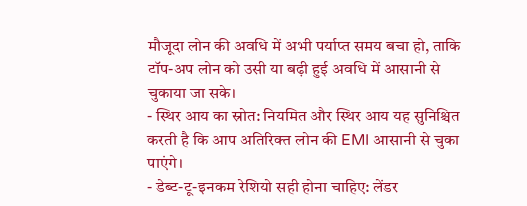मौजूदा लोन की अवधि में अभी पर्याप्त समय बचा हो, ताकि टॉप-अप लोन को उसी या बढ़ी हुई अवधि में आसानी से चुकाया जा सके।
- स्थिर आय का स्रोत: नियमित और स्थिर आय यह सुनिश्चित करती है कि आप अतिरिक्त लोन की EMI आसानी से चुका पाएंगे।
- डेब्ट-टू-इनकम रेशियो सही होना चाहिए: लेंडर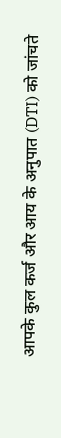आपके कुल कर्ज और आय के अनुपात (DTI) को जांचते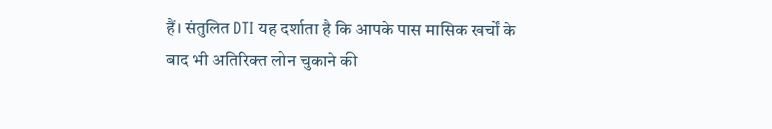हैं। संतुलित DTI यह दर्शाता है कि आपके पास मासिक खर्चों के बाद भी अतिरिक्त लोन चुकाने की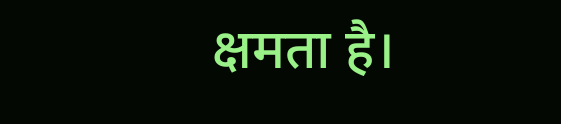क्षमता है।